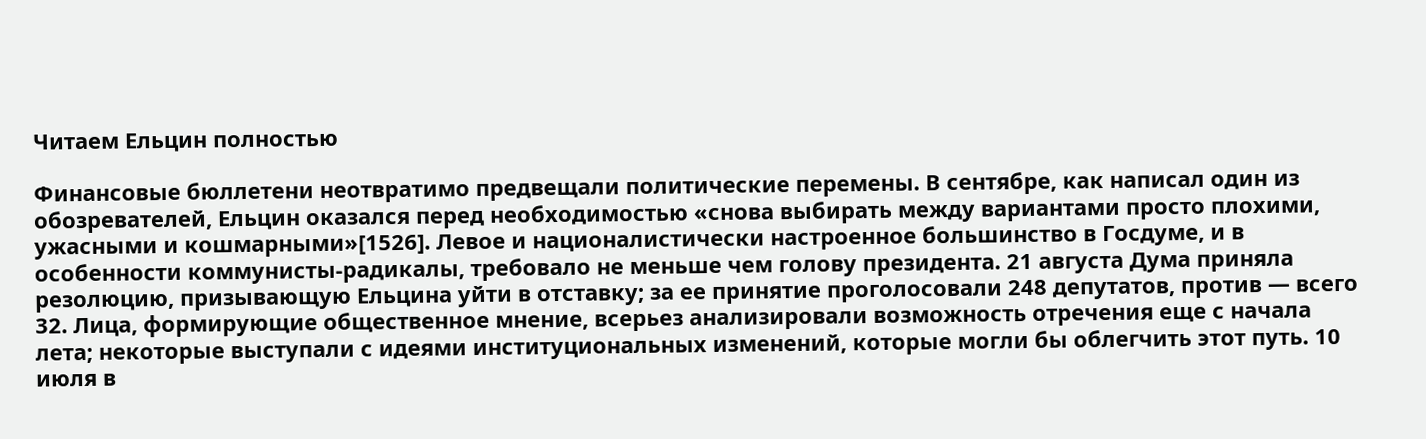Читаем Ельцин полностью

Финансовые бюллетени неотвратимо предвещали политические перемены. В сентябре, как написал один из обозревателей, Ельцин оказался перед необходимостью «снова выбирать между вариантами просто плохими, ужасными и кошмарными»[1526]. Левое и националистически настроенное большинство в Госдуме, и в особенности коммунисты-радикалы, требовало не меньше чем голову президента. 21 августа Дума приняла резолюцию, призывающую Ельцина уйти в отставку; за ее принятие проголосовали 248 депутатов, против — всего 32. Лица, формирующие общественное мнение, всерьез анализировали возможность отречения еще с начала лета; некоторые выступали с идеями институциональных изменений, которые могли бы облегчить этот путь. 10 июля в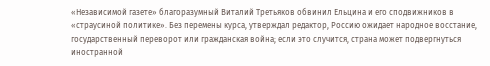«Независимой газете» благоразумный Виталий Третьяков обвинил Ельцина и его сподвижников в «страусиной политике». Без перемены курса, утверждал редактор, Россию ожидает народное восстание, государственный переворот или гражданская война; если это случится, страна может подвергнуться иностранной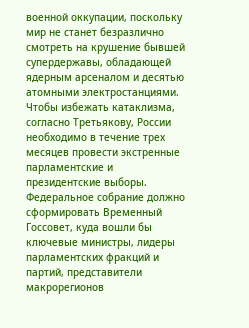военной оккупации, поскольку мир не станет безразлично смотреть на крушение бывшей супердержавы, обладающей ядерным арсеналом и десятью атомными электростанциями. Чтобы избежать катаклизма, согласно Третьякову, России необходимо в течение трех месяцев провести экстренные парламентские и президентские выборы. Федеральное собрание должно сформировать Временный Госсовет, куда вошли бы ключевые министры, лидеры парламентских фракций и партий, представители макрорегионов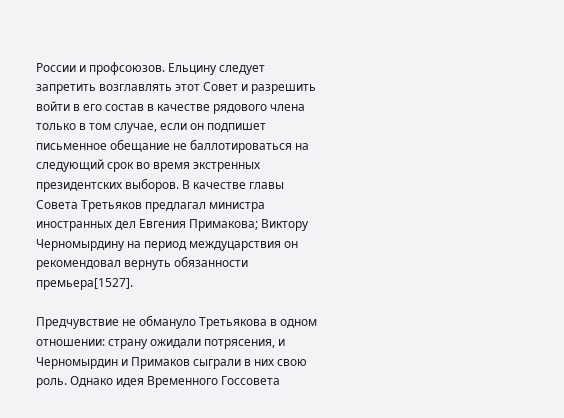России и профсоюзов. Ельцину следует запретить возглавлять этот Совет и разрешить войти в его состав в качестве рядового члена только в том случае, если он подпишет письменное обещание не баллотироваться на следующий срок во время экстренных президентских выборов. В качестве главы Совета Третьяков предлагал министра иностранных дел Евгения Примакова; Виктору Черномырдину на период междуцарствия он рекомендовал вернуть обязанности премьера[1527].

Предчувствие не обмануло Третьякова в одном отношении: страну ожидали потрясения, и Черномырдин и Примаков сыграли в них свою роль. Однако идея Временного Госсовета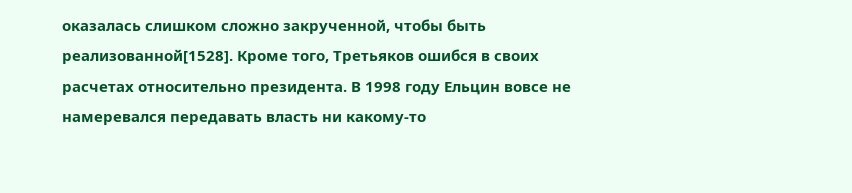оказалась слишком сложно закрученной, чтобы быть реализованной[1528]. Кроме того, Третьяков ошибся в своих расчетах относительно президента. В 1998 году Ельцин вовсе не намеревался передавать власть ни какому-то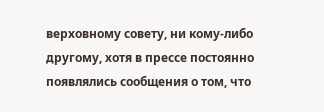верховному совету, ни кому-либо другому, хотя в прессе постоянно появлялись сообщения о том, что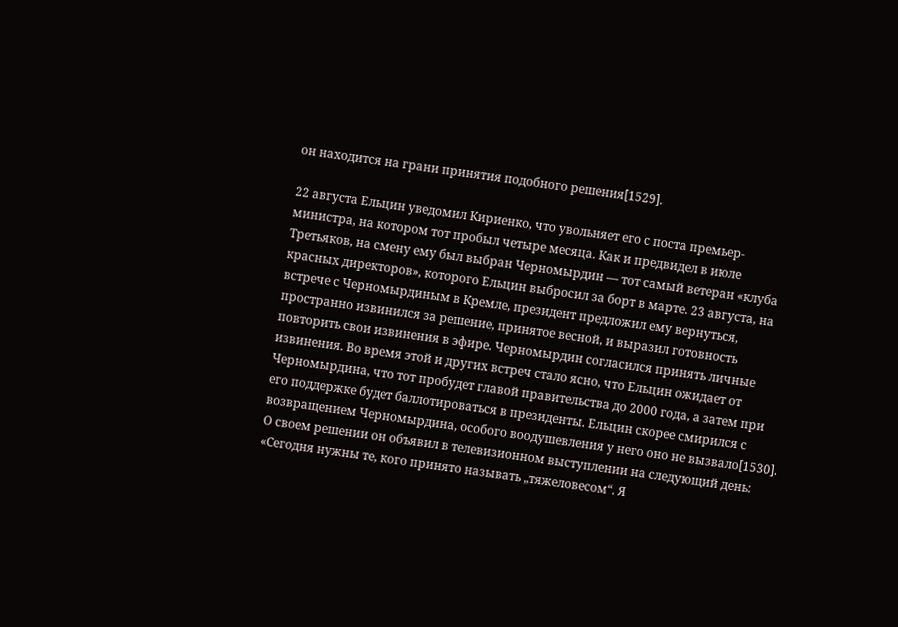он находится на грани принятия подобного решения[1529].

22 августа Ельцин уведомил Кириенко, что увольняет его с поста премьер-министра, на котором тот пробыл четыре месяца. Как и предвидел в июле Третьяков, на смену ему был выбран Черномырдин — тот самый ветеран «клуба красных директоров», которого Ельцин выбросил за борт в марте. 23 августа, на встрече с Черномырдиным в Кремле, президент предложил ему вернуться, пространно извинился за решение, принятое весной, и выразил готовность повторить свои извинения в эфире. Черномырдин согласился принять личные извинения. Во время этой и других встреч стало ясно, что Ельцин ожидает от Черномырдина, что тот пробудет главой правительства до 2000 года, а затем при его поддержке будет баллотироваться в президенты. Ельцин скорее смирился с возвращением Черномырдина, особого воодушевления у него оно не вызвало[1530]. О своем решении он объявил в телевизионном выступлении на следующий день: «Сегодня нужны те, кого принято называть „тяжеловесом“. Я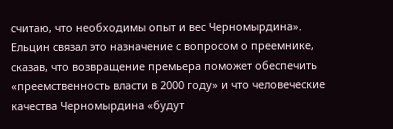считаю, что необходимы опыт и вес Черномырдина». Ельцин связал это назначение с вопросом о преемнике, сказав, что возвращение премьера поможет обеспечить «преемственность власти в 2000 году» и что человеческие качества Черномырдина «будут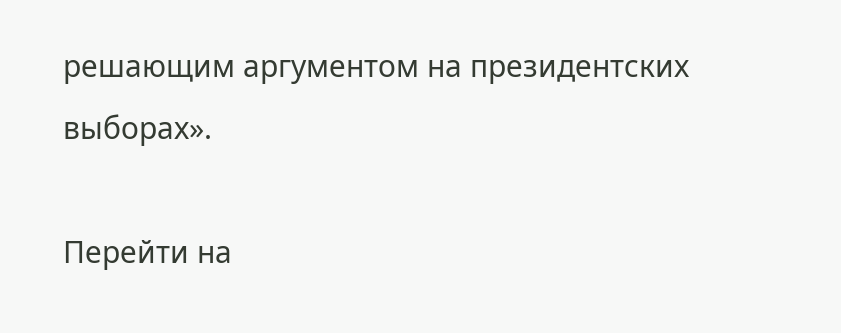решающим аргументом на президентских выборах».

Перейти на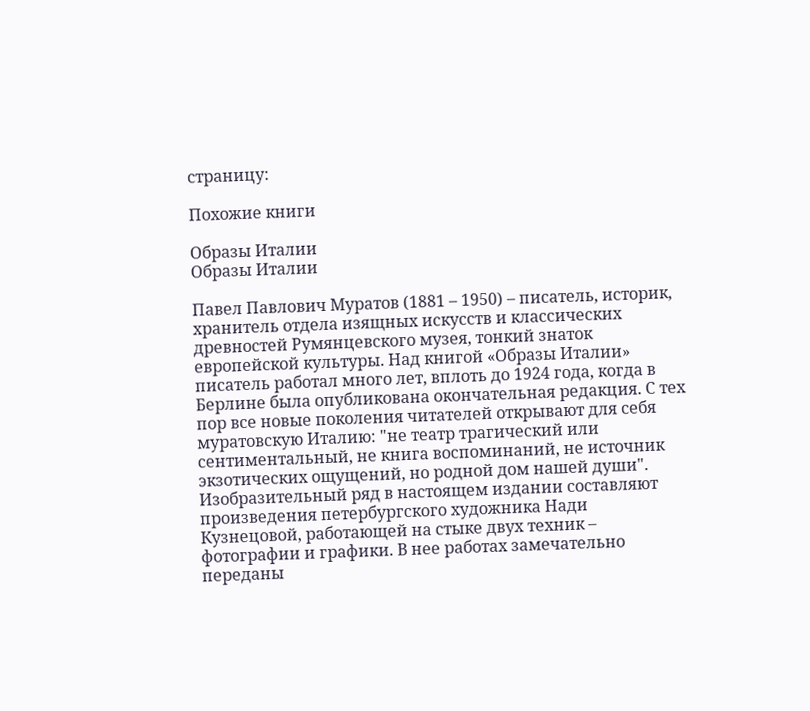страницу:

Похожие книги

Образы Италии
Образы Италии

Павел Павлович Муратов (1881 – 1950) – писатель, историк, хранитель отдела изящных искусств и классических древностей Румянцевского музея, тонкий знаток европейской культуры. Над книгой «Образы Италии» писатель работал много лет, вплоть до 1924 года, когда в Берлине была опубликована окончательная редакция. С тех пор все новые поколения читателей открывают для себя муратовскую Италию: "не театр трагический или сентиментальный, не книга воспоминаний, не источник экзотических ощущений, но родной дом нашей души". Изобразительный ряд в настоящем издании составляют произведения петербургского художника Нади Кузнецовой, работающей на стыке двух техник – фотографии и графики. В нее работах замечательно переданы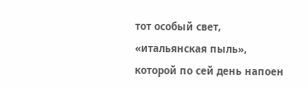тот особый свет, «итальянская пыль», которой по сей день напоен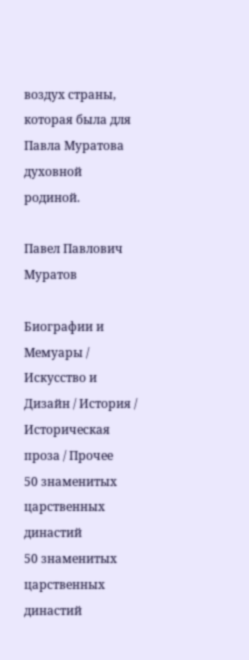воздух страны, которая была для Павла Муратова духовной родиной.

Павел Павлович Муратов

Биографии и Мемуары / Искусство и Дизайн / История / Историческая проза / Прочее
50 знаменитых царственных династий
50 знаменитых царственных династий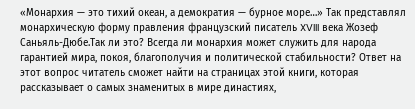«Монархия — это тихий океан, а демократия — бурное море…» Так представлял монархическую форму правления французский писатель XVIII века Жозеф Саньяль-Дюбе.Так ли это? Всегда ли монархия может служить для народа гарантией мира, покоя, благополучия и политической стабильности? Ответ на этот вопрос читатель сможет найти на страницах этой книги, которая рассказывает о самых знаменитых в мире династиях,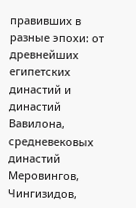правивших в разные эпохи: от древнейших египетских династий и династий Вавилона, средневековых династий Меровингов, Чингизидов,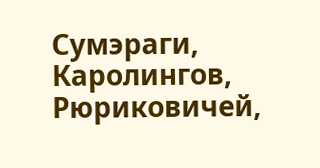Сумэраги, Каролингов, Рюриковичей,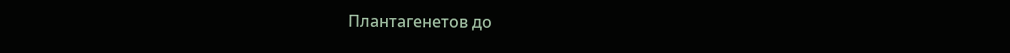Плантагенетов до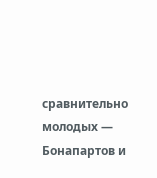сравнительно молодых — Бонапартов и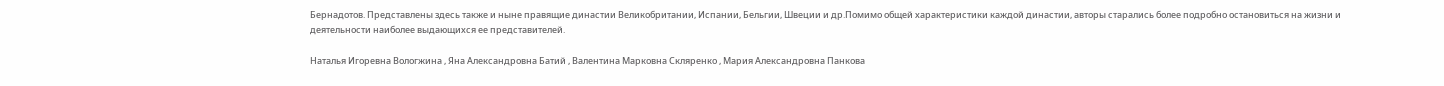Бернадотов. Представлены здесь также и ныне правящие династии Великобритании, Испании, Бельгии, Швеции и др.Помимо общей характеристики каждой династии, авторы старались более подробно остановиться на жизни и деятельности наиболее выдающихся ее представителей.

Наталья Игоревна Вологжина , Яна Александровна Батий , Валентина Марковна Скляренко , Мария Александровна Панкова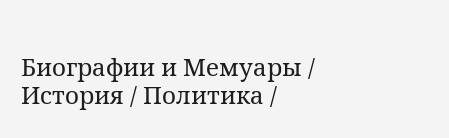Биографии и Мемуары / История / Политика /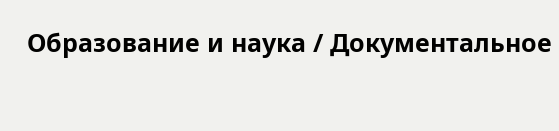Образование и наука / Документальное